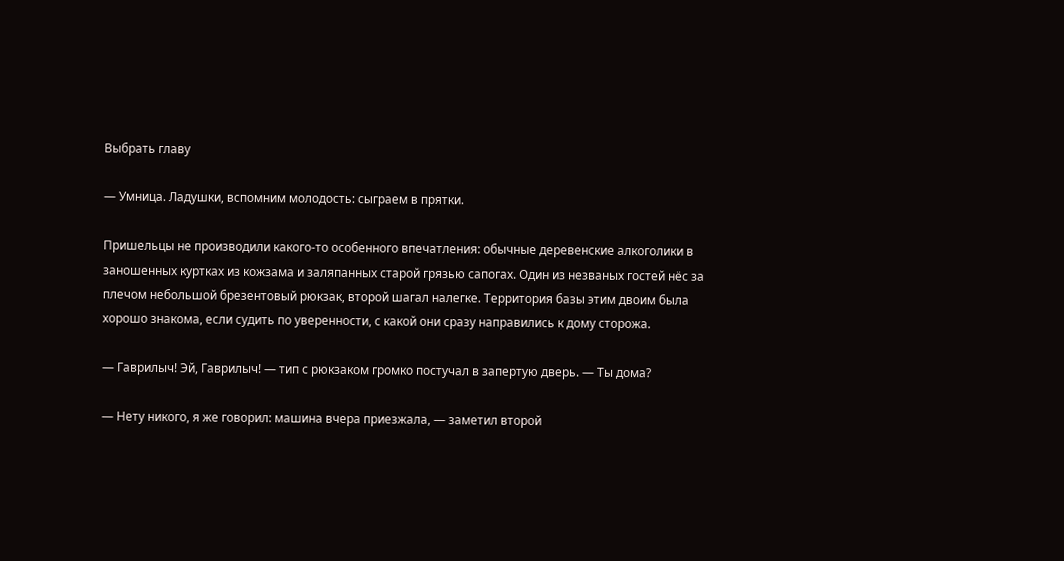Выбрать главу

— Умница. Ладушки, вспомним молодость: сыграем в прятки.

Пришельцы не производили какого-то особенного впечатления: обычные деревенские алкоголики в заношенных куртках из кожзама и заляпанных старой грязью сапогах. Один из незваных гостей нёс за плечом небольшой брезентовый рюкзак, второй шагал налегке. Территория базы этим двоим была хорошо знакома, если судить по уверенности, с какой они сразу направились к дому сторожа.

— Гаврилыч! Эй, Гаврилыч! — тип с рюкзаком громко постучал в запертую дверь. — Ты дома?

— Нету никого, я же говорил: машина вчера приезжала, — заметил второй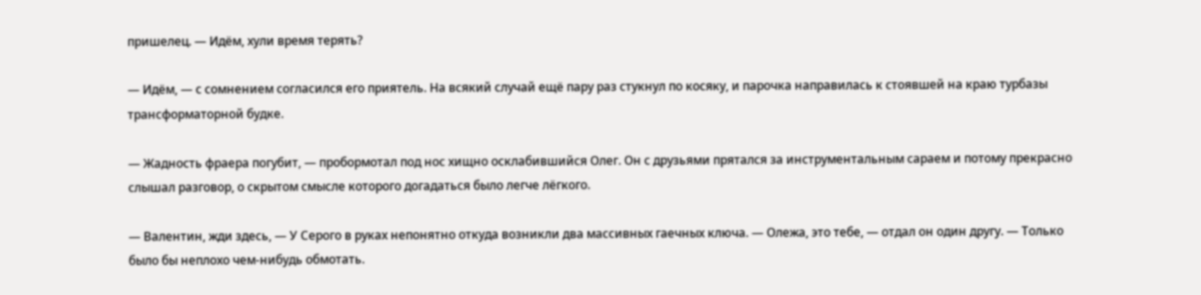пришелец. — Идём, хули время терять?

— Идём, — с сомнением согласился его приятель. На всякий случай ещё пару раз стукнул по косяку, и парочка направилась к стоявшей на краю турбазы трансформаторной будке.

— Жадность фраера погубит, — пробормотал под нос хищно осклабившийся Олег. Он с друзьями прятался за инструментальным сараем и потому прекрасно слышал разговор, о скрытом смысле которого догадаться было легче лёгкого.

— Валентин, жди здесь, — У Серого в руках непонятно откуда возникли два массивных гаечных ключа. — Олежа, это тебе, — отдал он один другу. — Только было бы неплохо чем-нибудь обмотать.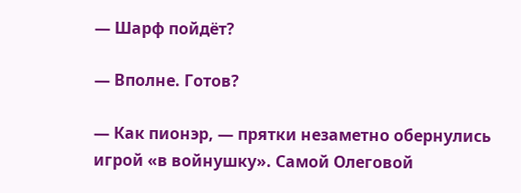— Шарф пойдёт?

— Вполне. Готов?

— Как пионэр, — прятки незаметно обернулись игрой «в войнушку». Самой Олеговой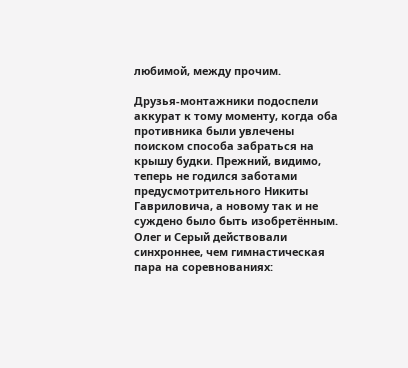любимой, между прочим.

Друзья-монтажники подоспели аккурат к тому моменту, когда оба противника были увлечены поиском способа забраться на крышу будки. Прежний, видимо, теперь не годился заботами предусмотрительного Никиты Гавриловича, а новому так и не суждено было быть изобретённым. Олег и Серый действовали синхроннее, чем гимнастическая пара на соревнованиях: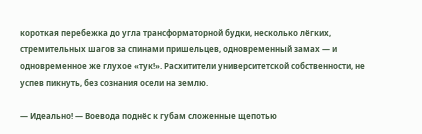короткая перебежка до угла трансформаторной будки, несколько лёгких, стремительных шагов за спинами пришельцев, одновременный замах — и одновременное же глухое «тук!». Расхитители университетской собственности, не успев пикнуть, без сознания осели на землю.

— Идеально! — Воевода поднёс к губам сложенные щепотью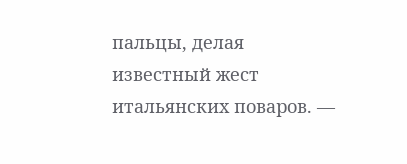пальцы, делая известный жест итальянских поваров. —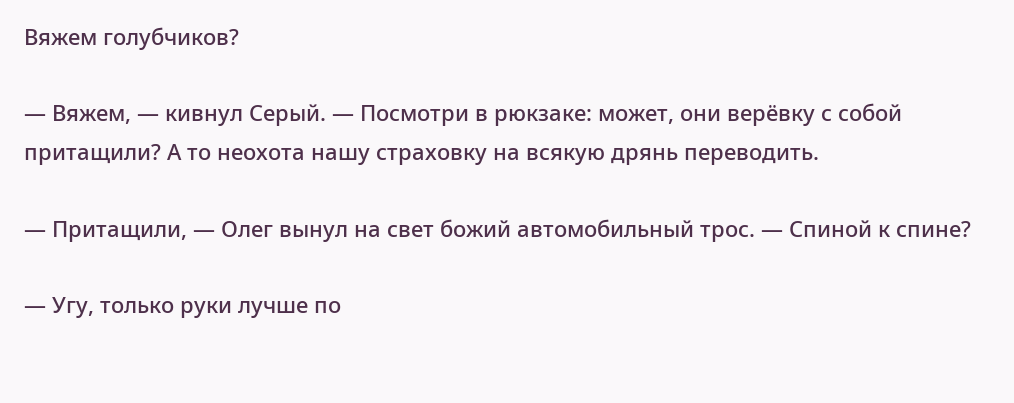Вяжем голубчиков?

— Вяжем, — кивнул Серый. — Посмотри в рюкзаке: может, они верёвку с собой притащили? А то неохота нашу страховку на всякую дрянь переводить.

— Притащили, — Олег вынул на свет божий автомобильный трос. — Спиной к спине?

— Угу, только руки лучше по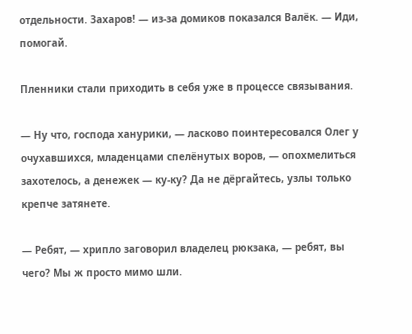отдельности. Захаров! — из-за домиков показался Валёк. — Иди, помогай.

Пленники стали приходить в себя уже в процессе связывания.

— Ну что, господа ханурики, — ласково поинтересовался Олег у очухавшихся, младенцами спелёнутых воров, — опохмелиться захотелось, а денежек — ку-ку? Да не дёргайтесь, узлы только крепче затянете.

— Ребят, — хрипло заговорил владелец рюкзака, — ребят, вы чего? Мы ж просто мимо шли.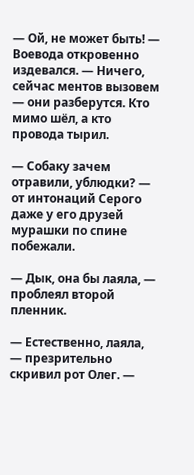— Ой, не может быть! — Воевода откровенно издевался. — Ничего, сейчас ментов вызовем — они разберутся. Кто мимо шёл, а кто провода тырил.

— Собаку зачем отравили, ублюдки? — от интонаций Серого даже у его друзей мурашки по спине побежали.

— Дык, она бы лаяла, — проблеял второй пленник.

— Естественно, лаяла, — презрительно скривил рот Олег. —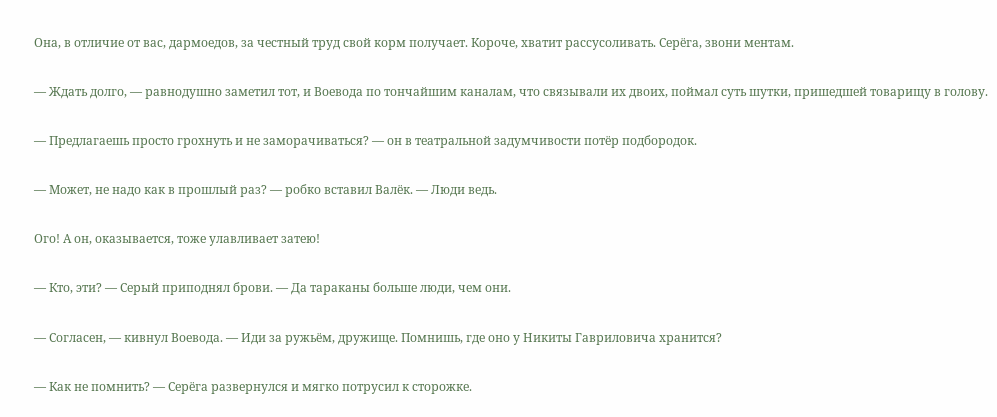Она, в отличие от вас, дармоедов, за честный труд свой корм получает. Короче, хватит рассусоливать. Серёга, звони ментам.

— Ждать долго, — равнодушно заметил тот, и Воевода по тончайшим каналам, что связывали их двоих, поймал суть шутки, пришедшей товарищу в голову.

— Предлагаешь просто грохнуть и не заморачиваться? — он в театральной задумчивости потёр подбородок.

— Может, не надо как в прошлый раз? — робко вставил Валёк. — Люди ведь.

Ого! А он, оказывается, тоже улавливает затею!

— Кто, эти? — Серый приподнял брови. — Да тараканы больше люди, чем они.

— Согласен, — кивнул Воевода. — Иди за ружьём, дружище. Помнишь, где оно у Никиты Гавриловича хранится?

— Как не помнить? — Серёга развернулся и мягко потрусил к сторожке.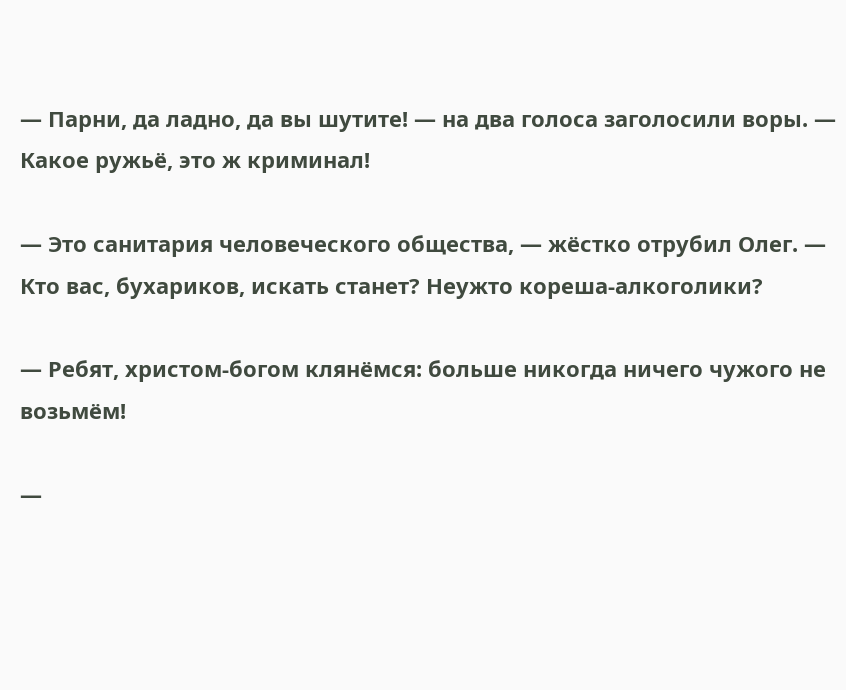— Парни, да ладно, да вы шутите! — на два голоса заголосили воры. — Какое ружьё, это ж криминал!

— Это санитария человеческого общества, — жёстко отрубил Олег. — Кто вас, бухариков, искать станет? Неужто кореша-алкоголики?

— Ребят, христом-богом клянёмся: больше никогда ничего чужого не возьмём!

—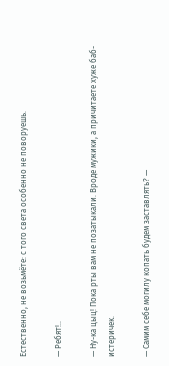Естественно, не возьмёте: с того света особенно не поворуешь.

— Ребят!..

— Ну-ка цыц! Пока рты вам не позатыкали. Вроде мужики, а причитаете хуже баб-истеричек.

— Самим себе могилу копать будем заставлять? —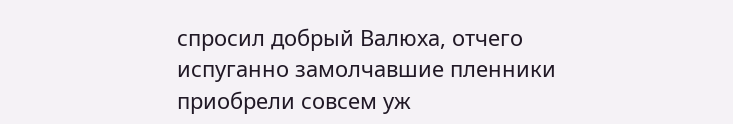спросил добрый Валюха, отчего испуганно замолчавшие пленники приобрели совсем уж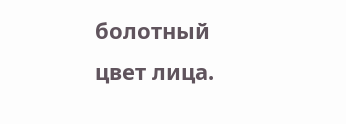болотный цвет лица.